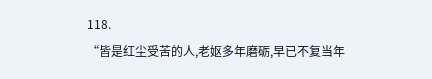118.
“皆是红尘受苦的人,老妪多年磨砺,早已不复当年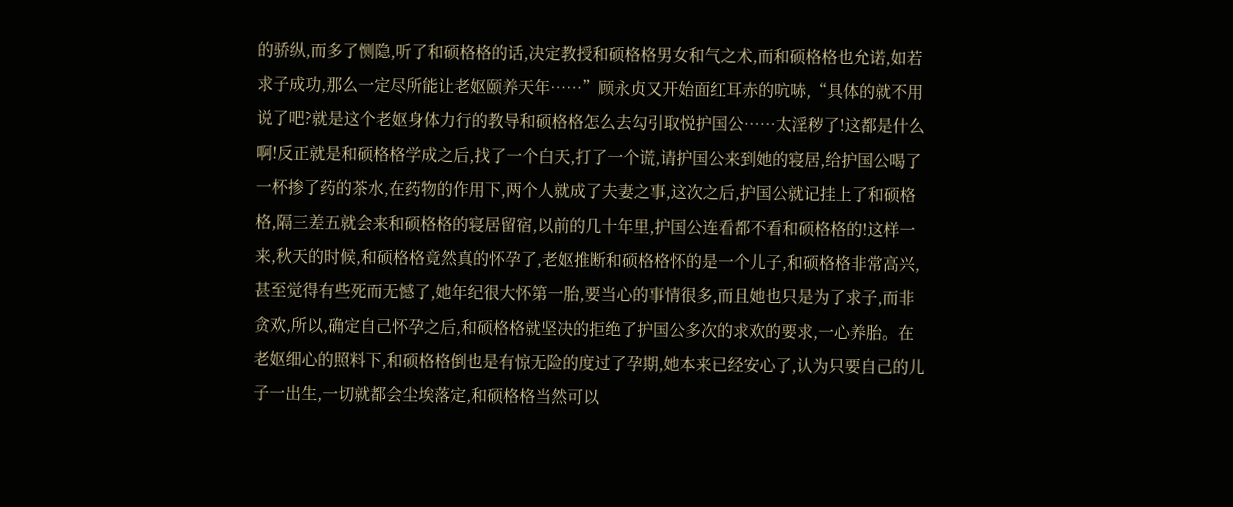的骄纵,而多了恻隐,听了和硕格格的话,决定教授和硕格格男女和气之术,而和硕格格也允诺,如若求子成功,那么一定尽所能让老妪颐养天年……”顾永贞又开始面红耳赤的吭哧,“具体的就不用说了吧?就是这个老妪身体力行的教导和硕格格怎么去勾引取悦护国公……太淫秽了!这都是什么啊!反正就是和硕格格学成之后,找了一个白天,打了一个谎,请护国公来到她的寝居,给护国公喝了一杯掺了药的茶水,在药物的作用下,两个人就成了夫妻之事,这次之后,护国公就记挂上了和硕格格,隔三差五就会来和硕格格的寝居留宿,以前的几十年里,护国公连看都不看和硕格格的!这样一来,秋天的时候,和硕格格竟然真的怀孕了,老妪推断和硕格格怀的是一个儿子,和硕格格非常高兴,甚至觉得有些死而无憾了,她年纪很大怀第一胎,要当心的事情很多,而且她也只是为了求子,而非贪欢,所以,确定自己怀孕之后,和硕格格就坚决的拒绝了护国公多次的求欢的要求,一心养胎。在老妪细心的照料下,和硕格格倒也是有惊无险的度过了孕期,她本来已经安心了,认为只要自己的儿子一出生,一切就都会尘埃落定,和硕格格当然可以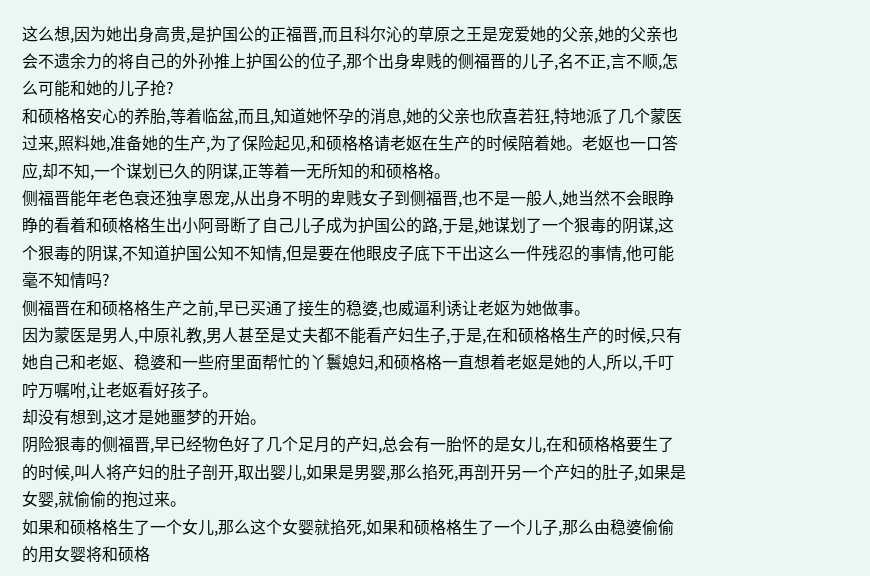这么想,因为她出身高贵,是护国公的正福晋,而且科尔沁的草原之王是宠爱她的父亲,她的父亲也会不遗余力的将自己的外孙推上护国公的位子,那个出身卑贱的侧福晋的儿子,名不正,言不顺,怎么可能和她的儿子抢?
和硕格格安心的养胎,等着临盆,而且,知道她怀孕的消息,她的父亲也欣喜若狂,特地派了几个蒙医过来,照料她,准备她的生产,为了保险起见,和硕格格请老妪在生产的时候陪着她。老妪也一口答应,却不知,一个谋划已久的阴谋,正等着一无所知的和硕格格。
侧福晋能年老色衰还独享恩宠,从出身不明的卑贱女子到侧福晋,也不是一般人,她当然不会眼睁睁的看着和硕格格生出小阿哥断了自己儿子成为护国公的路,于是,她谋划了一个狠毒的阴谋,这个狠毒的阴谋,不知道护国公知不知情,但是要在他眼皮子底下干出这么一件残忍的事情,他可能毫不知情吗?
侧福晋在和硕格格生产之前,早已买通了接生的稳婆,也威逼利诱让老妪为她做事。
因为蒙医是男人,中原礼教,男人甚至是丈夫都不能看产妇生子,于是,在和硕格格生产的时候,只有她自己和老妪、稳婆和一些府里面帮忙的丫鬟媳妇,和硕格格一直想着老妪是她的人,所以,千叮咛万嘱咐,让老妪看好孩子。
却没有想到,这才是她噩梦的开始。
阴险狠毒的侧福晋,早已经物色好了几个足月的产妇,总会有一胎怀的是女儿,在和硕格格要生了的时候,叫人将产妇的肚子剖开,取出婴儿,如果是男婴,那么掐死,再剖开另一个产妇的肚子,如果是女婴,就偷偷的抱过来。
如果和硕格格生了一个女儿,那么这个女婴就掐死,如果和硕格格生了一个儿子,那么由稳婆偷偷的用女婴将和硕格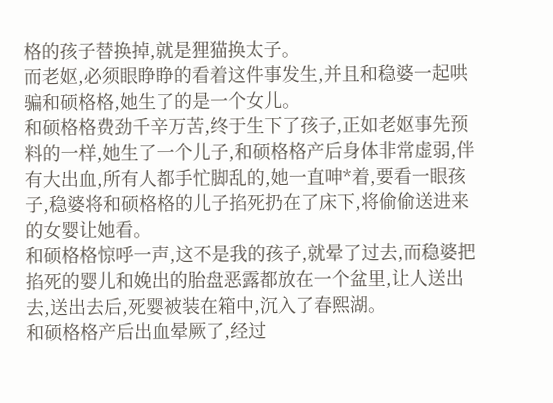格的孩子替换掉,就是狸猫换太子。
而老妪,必须眼睁睁的看着这件事发生,并且和稳婆一起哄骗和硕格格,她生了的是一个女儿。
和硕格格费劲千辛万苦,终于生下了孩子,正如老妪事先预料的一样,她生了一个儿子,和硕格格产后身体非常虚弱,伴有大出血,所有人都手忙脚乱的,她一直呻*着,要看一眼孩子,稳婆将和硕格格的儿子掐死扔在了床下,将偷偷送进来的女婴让她看。
和硕格格惊呼一声,这不是我的孩子,就晕了过去,而稳婆把掐死的婴儿和娩出的胎盘恶露都放在一个盆里,让人送出去,送出去后,死婴被装在箱中,沉入了春熙湖。
和硕格格产后出血晕厥了,经过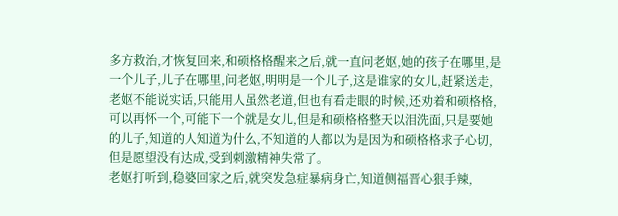多方救治,才恢复回来,和硕格格醒来之后,就一直问老妪,她的孩子在哪里,是一个儿子,儿子在哪里,问老妪,明明是一个儿子,这是谁家的女儿,赶紧送走,老妪不能说实话,只能用人虽然老道,但也有看走眼的时候,还劝着和硕格格,可以再怀一个,可能下一个就是女儿,但是和硕格格整天以泪洗面,只是要她的儿子,知道的人知道为什么,不知道的人都以为是因为和硕格格求子心切,但是愿望没有达成,受到刺激精神失常了。
老妪打听到,稳婆回家之后,就突发急症暴病身亡,知道侧福晋心狠手辣,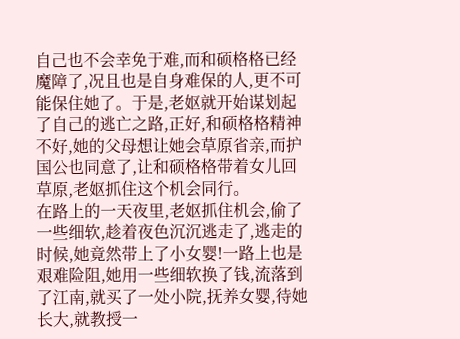自己也不会幸免于难,而和硕格格已经魔障了,况且也是自身难保的人,更不可能保住她了。于是,老妪就开始谋划起了自己的逃亡之路,正好,和硕格格精神不好,她的父母想让她会草原省亲,而护国公也同意了,让和硕格格带着女儿回草原,老妪抓住这个机会同行。
在路上的一天夜里,老妪抓住机会,偷了一些细软,趁着夜色沉沉逃走了,逃走的时候,她竟然带上了小女婴!一路上也是艰难险阻,她用一些细软换了钱,流落到了江南,就买了一处小院,抚养女婴,待她长大,就教授一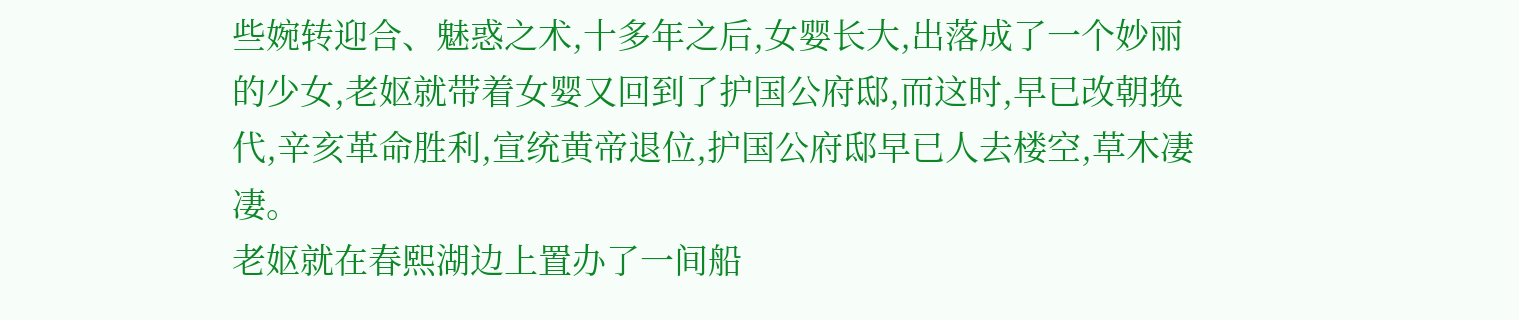些婉转迎合、魅惑之术,十多年之后,女婴长大,出落成了一个妙丽的少女,老妪就带着女婴又回到了护国公府邸,而这时,早已改朝换代,辛亥革命胜利,宣统黄帝退位,护国公府邸早已人去楼空,草木凄凄。
老妪就在春熙湖边上置办了一间船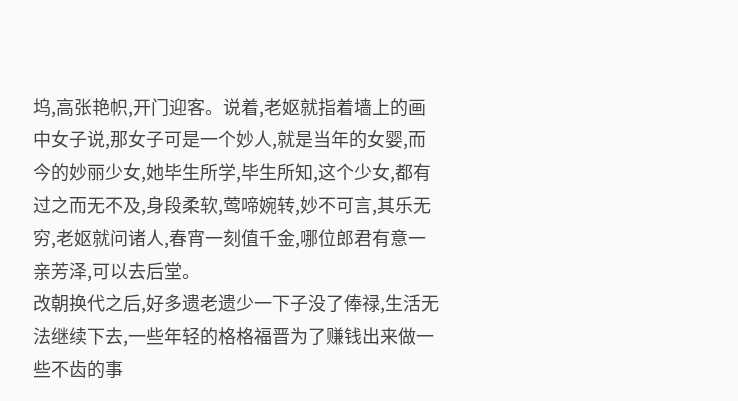坞,高张艳帜,开门迎客。说着,老妪就指着墙上的画中女子说,那女子可是一个妙人,就是当年的女婴,而今的妙丽少女,她毕生所学,毕生所知,这个少女,都有过之而无不及,身段柔软,莺啼婉转,妙不可言,其乐无穷,老妪就问诸人,春宵一刻值千金,哪位郎君有意一亲芳泽,可以去后堂。
改朝换代之后,好多遗老遗少一下子没了俸禄,生活无法继续下去,一些年轻的格格福晋为了赚钱出来做一些不齿的事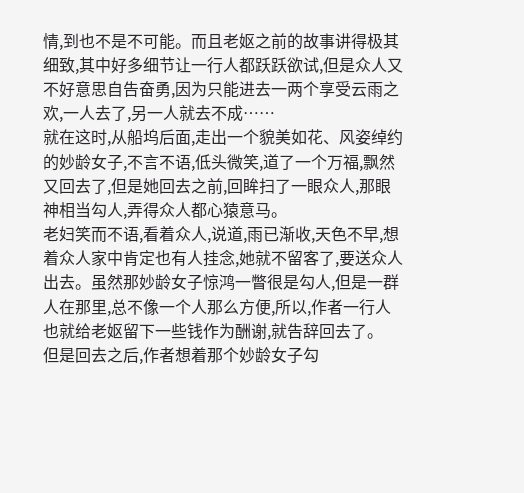情,到也不是不可能。而且老妪之前的故事讲得极其细致,其中好多细节让一行人都跃跃欲试,但是众人又不好意思自告奋勇,因为只能进去一两个享受云雨之欢,一人去了,另一人就去不成……
就在这时,从船坞后面,走出一个貌美如花、风姿绰约的妙龄女子,不言不语,低头微笑,道了一个万福,飘然又回去了,但是她回去之前,回眸扫了一眼众人,那眼神相当勾人,弄得众人都心猿意马。
老妇笑而不语,看着众人,说道,雨已渐收,天色不早,想着众人家中肯定也有人挂念,她就不留客了,要送众人出去。虽然那妙龄女子惊鸿一瞥很是勾人,但是一群人在那里,总不像一个人那么方便,所以,作者一行人也就给老妪留下一些钱作为酬谢,就告辞回去了。
但是回去之后,作者想着那个妙龄女子勾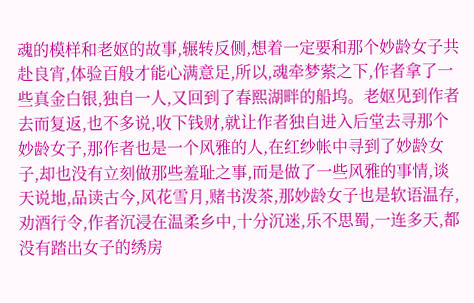魂的模样和老妪的故事,辗转反侧,想着一定要和那个妙龄女子共赴良宵,体验百般才能心满意足,所以,魂牵梦萦之下,作者拿了一些真金白银,独自一人,又回到了春熙湖畔的船坞。老妪见到作者去而复返,也不多说,收下钱财,就让作者独自进入后堂去寻那个妙龄女子,那作者也是一个风雅的人,在红纱帐中寻到了妙龄女子,却也没有立刻做那些羞耻之事,而是做了一些风雅的事情,谈天说地,品读古今,风花雪月,赌书泼茶,那妙龄女子也是软语温存,劝酒行令,作者沉浸在温柔乡中,十分沉迷,乐不思蜀,一连多天,都没有踏出女子的绣房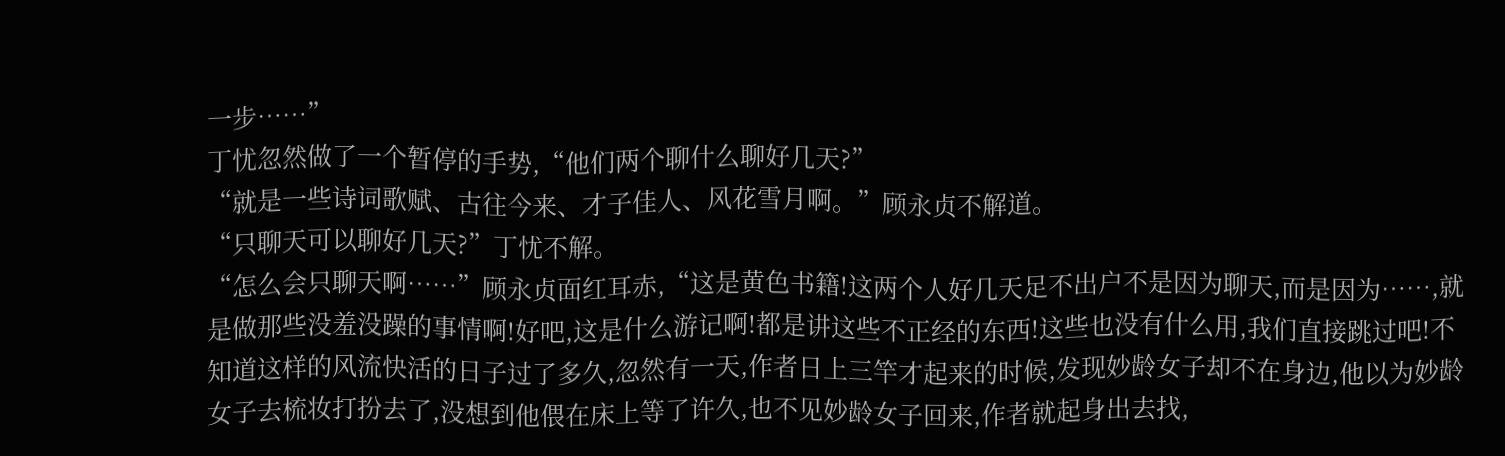一步……”
丁忧忽然做了一个暂停的手势,“他们两个聊什么聊好几天?”
“就是一些诗词歌赋、古往今来、才子佳人、风花雪月啊。”顾永贞不解道。
“只聊天可以聊好几天?”丁忧不解。
“怎么会只聊天啊……”顾永贞面红耳赤,“这是黄色书籍!这两个人好几天足不出户不是因为聊天,而是因为……,就是做那些没羞没躁的事情啊!好吧,这是什么游记啊!都是讲这些不正经的东西!这些也没有什么用,我们直接跳过吧!不知道这样的风流快活的日子过了多久,忽然有一天,作者日上三竿才起来的时候,发现妙龄女子却不在身边,他以为妙龄女子去梳妆打扮去了,没想到他偎在床上等了许久,也不见妙龄女子回来,作者就起身出去找,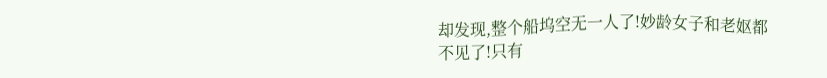却发现,整个船坞空无一人了!妙龄女子和老妪都不见了!只有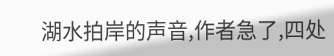湖水拍岸的声音,作者急了,四处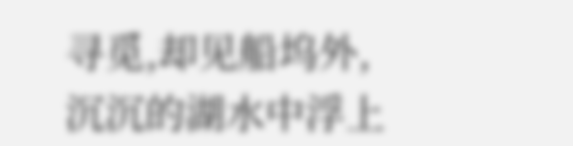寻觅,却见船坞外,沉沉的湖水中浮上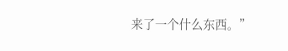来了一个什么东西。”